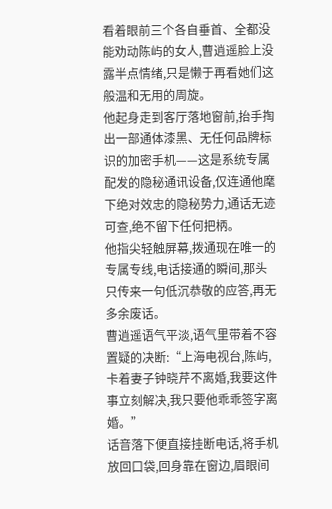看着眼前三个各自垂首、全都没能劝动陈屿的女人,曹逍遥脸上没露半点情绪,只是懒于再看她们这般温和无用的周旋。
他起身走到客厅落地窗前,抬手掏出一部通体漆黑、无任何品牌标识的加密手机——这是系统专属配发的隐秘通讯设备,仅连通他麾下绝对效忠的隐秘势力,通话无迹可查,绝不留下任何把柄。
他指尖轻触屏幕,拨通现在唯一的专属专线,电话接通的瞬间,那头只传来一句低沉恭敬的应答,再无多余废话。
曹逍遥语气平淡,语气里带着不容置疑的决断:“上海电视台,陈屿,卡着妻子钟晓芹不离婚,我要这件事立刻解决,我只要他乖乖签字离婚。”
话音落下便直接挂断电话,将手机放回口袋,回身靠在窗边,眉眼间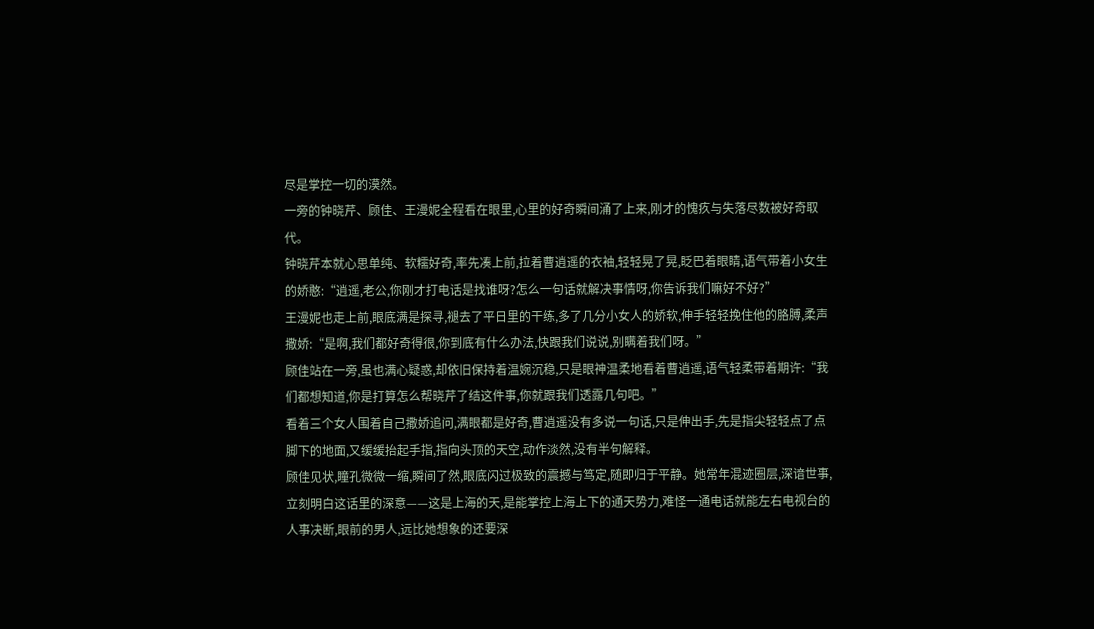尽是掌控一切的漠然。
一旁的钟晓芹、顾佳、王漫妮全程看在眼里,心里的好奇瞬间涌了上来,刚才的愧疚与失落尽数被好奇取代。
钟晓芹本就心思单纯、软糯好奇,率先凑上前,拉着曹逍遥的衣袖,轻轻晃了晃,眨巴着眼睛,语气带着小女生的娇憨:“逍遥,老公,你刚才打电话是找谁呀?怎么一句话就解决事情呀,你告诉我们嘛好不好?”
王漫妮也走上前,眼底满是探寻,褪去了平日里的干练,多了几分小女人的娇软,伸手轻轻挽住他的胳膊,柔声撒娇:“是啊,我们都好奇得很,你到底有什么办法,快跟我们说说,别瞒着我们呀。”
顾佳站在一旁,虽也满心疑惑,却依旧保持着温婉沉稳,只是眼神温柔地看着曹逍遥,语气轻柔带着期许:“我们都想知道,你是打算怎么帮晓芹了结这件事,你就跟我们透露几句吧。”
看着三个女人围着自己撒娇追问,满眼都是好奇,曹逍遥没有多说一句话,只是伸出手,先是指尖轻轻点了点脚下的地面,又缓缓抬起手指,指向头顶的天空,动作淡然,没有半句解释。
顾佳见状,瞳孔微微一缩,瞬间了然,眼底闪过极致的震撼与笃定,随即归于平静。她常年混迹圈层,深谙世事,立刻明白这话里的深意——这是上海的天,是能掌控上海上下的通天势力,难怪一通电话就能左右电视台的人事决断,眼前的男人,远比她想象的还要深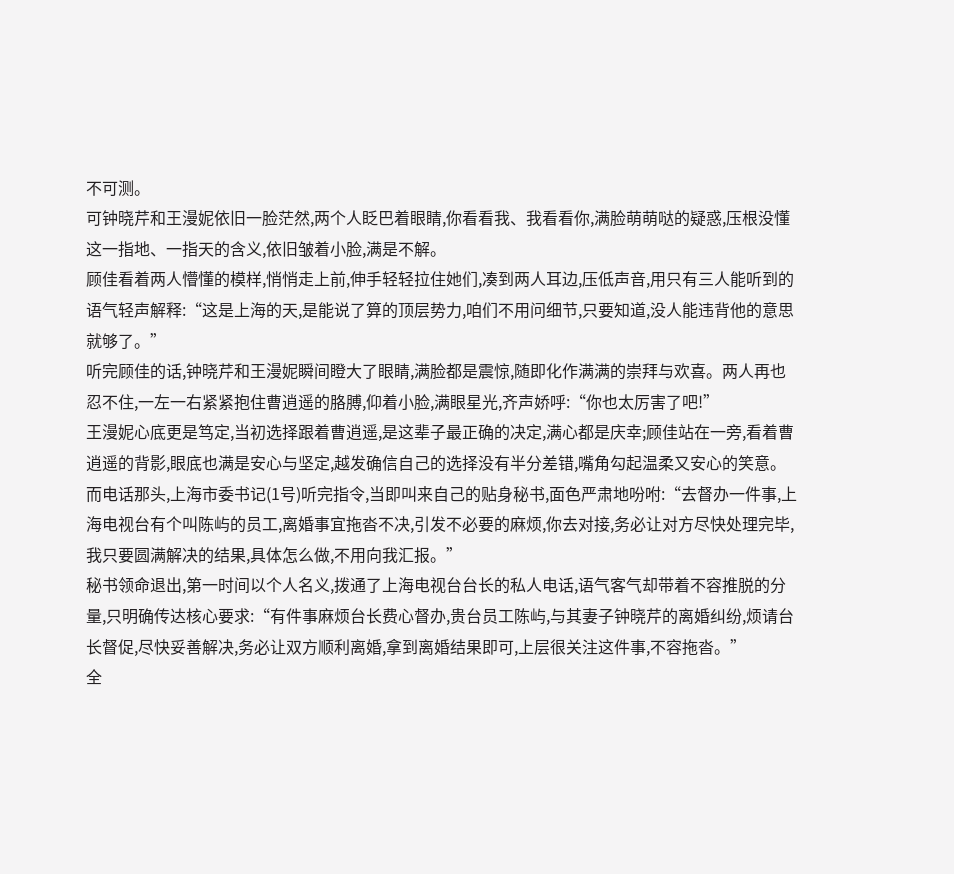不可测。
可钟晓芹和王漫妮依旧一脸茫然,两个人眨巴着眼睛,你看看我、我看看你,满脸萌萌哒的疑惑,压根没懂这一指地、一指天的含义,依旧皱着小脸,满是不解。
顾佳看着两人懵懂的模样,悄悄走上前,伸手轻轻拉住她们,凑到两人耳边,压低声音,用只有三人能听到的语气轻声解释:“这是上海的天,是能说了算的顶层势力,咱们不用问细节,只要知道,没人能违背他的意思就够了。”
听完顾佳的话,钟晓芹和王漫妮瞬间瞪大了眼睛,满脸都是震惊,随即化作满满的崇拜与欢喜。两人再也忍不住,一左一右紧紧抱住曹逍遥的胳膊,仰着小脸,满眼星光,齐声娇呼:“你也太厉害了吧!”
王漫妮心底更是笃定,当初选择跟着曹逍遥,是这辈子最正确的决定,满心都是庆幸;顾佳站在一旁,看着曹逍遥的背影,眼底也满是安心与坚定,越发确信自己的选择没有半分差错,嘴角勾起温柔又安心的笑意。
而电话那头,上海市委书记(1号)听完指令,当即叫来自己的贴身秘书,面色严肃地吩咐:“去督办一件事,上海电视台有个叫陈屿的员工,离婚事宜拖沓不决,引发不必要的麻烦,你去对接,务必让对方尽快处理完毕,我只要圆满解决的结果,具体怎么做,不用向我汇报。”
秘书领命退出,第一时间以个人名义,拨通了上海电视台台长的私人电话,语气客气却带着不容推脱的分量,只明确传达核心要求:“有件事麻烦台长费心督办,贵台员工陈屿,与其妻子钟晓芹的离婚纠纷,烦请台长督促,尽快妥善解决,务必让双方顺利离婚,拿到离婚结果即可,上层很关注这件事,不容拖沓。”
全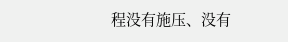程没有施压、没有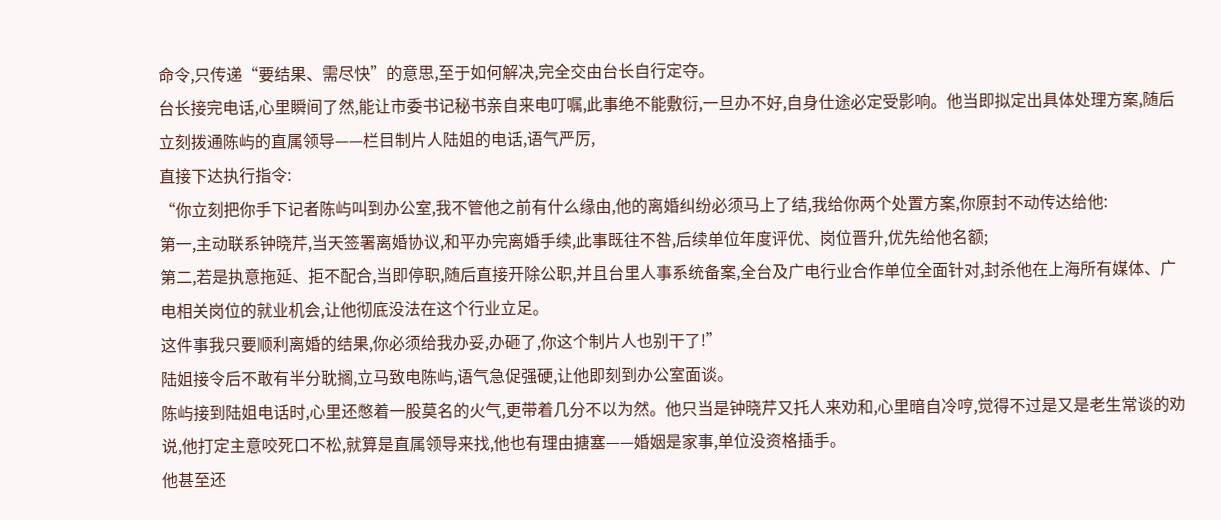命令,只传递“要结果、需尽快”的意思,至于如何解决,完全交由台长自行定夺。
台长接完电话,心里瞬间了然,能让市委书记秘书亲自来电叮嘱,此事绝不能敷衍,一旦办不好,自身仕途必定受影响。他当即拟定出具体处理方案,随后立刻拨通陈屿的直属领导——栏目制片人陆姐的电话,语气严厉,
直接下达执行指令:
“你立刻把你手下记者陈屿叫到办公室,我不管他之前有什么缘由,他的离婚纠纷必须马上了结,我给你两个处置方案,你原封不动传达给他:
第一,主动联系钟晓芹,当天签署离婚协议,和平办完离婚手续,此事既往不咎,后续单位年度评优、岗位晋升,优先给他名额;
第二,若是执意拖延、拒不配合,当即停职,随后直接开除公职,并且台里人事系统备案,全台及广电行业合作单位全面针对,封杀他在上海所有媒体、广电相关岗位的就业机会,让他彻底没法在这个行业立足。
这件事我只要顺利离婚的结果,你必须给我办妥,办砸了,你这个制片人也别干了!”
陆姐接令后不敢有半分耽搁,立马致电陈屿,语气急促强硬,让他即刻到办公室面谈。
陈屿接到陆姐电话时,心里还憋着一股莫名的火气,更带着几分不以为然。他只当是钟晓芹又托人来劝和,心里暗自冷哼,觉得不过是又是老生常谈的劝说,他打定主意咬死口不松,就算是直属领导来找,他也有理由搪塞——婚姻是家事,单位没资格插手。
他甚至还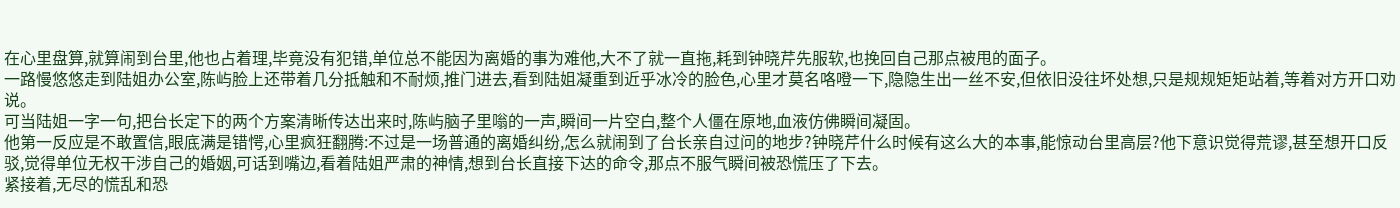在心里盘算,就算闹到台里,他也占着理,毕竟没有犯错,单位总不能因为离婚的事为难他,大不了就一直拖,耗到钟晓芹先服软,也挽回自己那点被甩的面子。
一路慢悠悠走到陆姐办公室,陈屿脸上还带着几分抵触和不耐烦,推门进去,看到陆姐凝重到近乎冰冷的脸色,心里才莫名咯噔一下,隐隐生出一丝不安,但依旧没往坏处想,只是规规矩矩站着,等着对方开口劝说。
可当陆姐一字一句,把台长定下的两个方案清晰传达出来时,陈屿脑子里嗡的一声,瞬间一片空白,整个人僵在原地,血液仿佛瞬间凝固。
他第一反应是不敢置信,眼底满是错愕,心里疯狂翻腾:不过是一场普通的离婚纠纷,怎么就闹到了台长亲自过问的地步?钟晓芹什么时候有这么大的本事,能惊动台里高层?他下意识觉得荒谬,甚至想开口反驳,觉得单位无权干涉自己的婚姻,可话到嘴边,看着陆姐严肃的神情,想到台长直接下达的命令,那点不服气瞬间被恐慌压了下去。
紧接着,无尽的慌乱和恐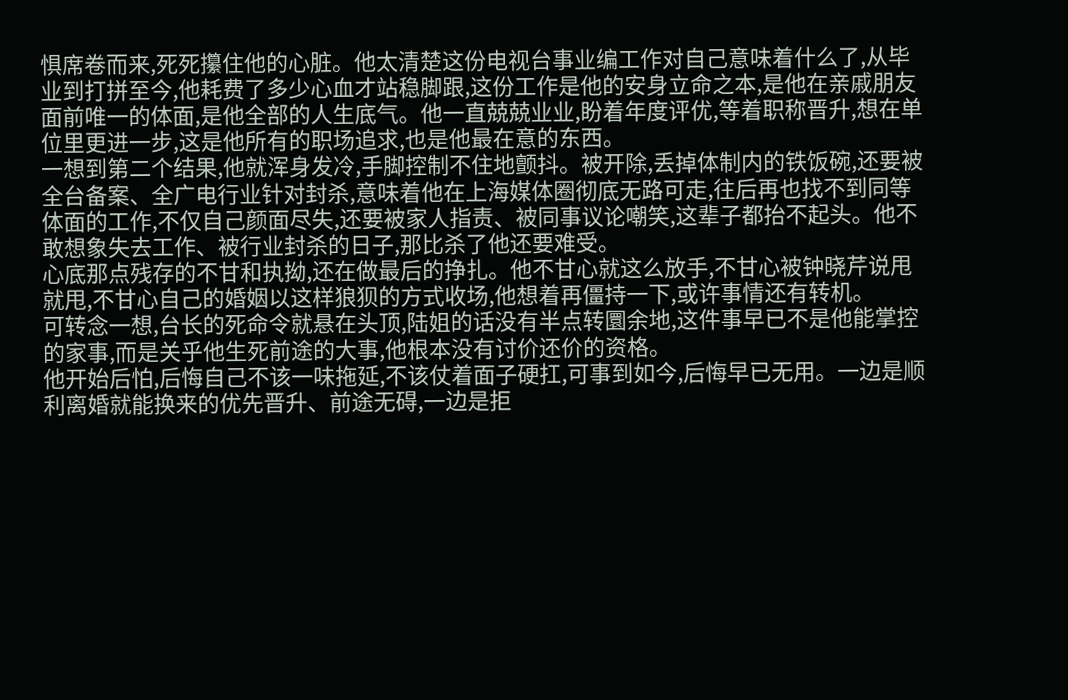惧席卷而来,死死攥住他的心脏。他太清楚这份电视台事业编工作对自己意味着什么了,从毕业到打拼至今,他耗费了多少心血才站稳脚跟,这份工作是他的安身立命之本,是他在亲戚朋友面前唯一的体面,是他全部的人生底气。他一直兢兢业业,盼着年度评优,等着职称晋升,想在单位里更进一步,这是他所有的职场追求,也是他最在意的东西。
一想到第二个结果,他就浑身发冷,手脚控制不住地颤抖。被开除,丢掉体制内的铁饭碗,还要被全台备案、全广电行业针对封杀,意味着他在上海媒体圈彻底无路可走,往后再也找不到同等体面的工作,不仅自己颜面尽失,还要被家人指责、被同事议论嘲笑,这辈子都抬不起头。他不敢想象失去工作、被行业封杀的日子,那比杀了他还要难受。
心底那点残存的不甘和执拗,还在做最后的挣扎。他不甘心就这么放手,不甘心被钟晓芹说甩就甩,不甘心自己的婚姻以这样狼狈的方式收场,他想着再僵持一下,或许事情还有转机。
可转念一想,台长的死命令就悬在头顶,陆姐的话没有半点转圜余地,这件事早已不是他能掌控的家事,而是关乎他生死前途的大事,他根本没有讨价还价的资格。
他开始后怕,后悔自己不该一味拖延,不该仗着面子硬扛,可事到如今,后悔早已无用。一边是顺利离婚就能换来的优先晋升、前途无碍,一边是拒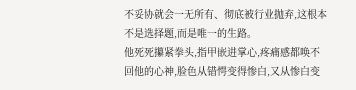不妥协就会一无所有、彻底被行业抛弃,这根本不是选择题,而是唯一的生路。
他死死攥紧拳头,指甲嵌进掌心,疼痛感都唤不回他的心神,脸色从错愕变得惨白,又从惨白变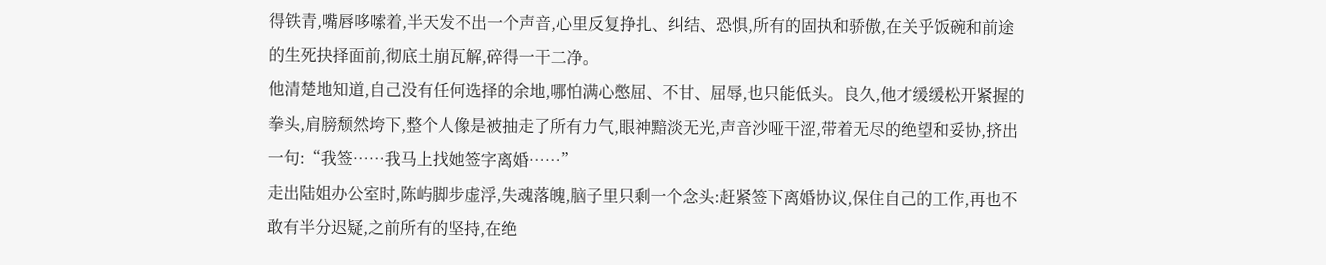得铁青,嘴唇哆嗦着,半天发不出一个声音,心里反复挣扎、纠结、恐惧,所有的固执和骄傲,在关乎饭碗和前途的生死抉择面前,彻底土崩瓦解,碎得一干二净。
他清楚地知道,自己没有任何选择的余地,哪怕满心憋屈、不甘、屈辱,也只能低头。良久,他才缓缓松开紧握的拳头,肩膀颓然垮下,整个人像是被抽走了所有力气,眼神黯淡无光,声音沙哑干涩,带着无尽的绝望和妥协,挤出一句:“我签……我马上找她签字离婚……”
走出陆姐办公室时,陈屿脚步虚浮,失魂落魄,脑子里只剩一个念头:赶紧签下离婚协议,保住自己的工作,再也不敢有半分迟疑,之前所有的坚持,在绝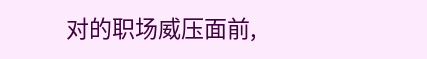对的职场威压面前,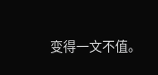变得一文不值。